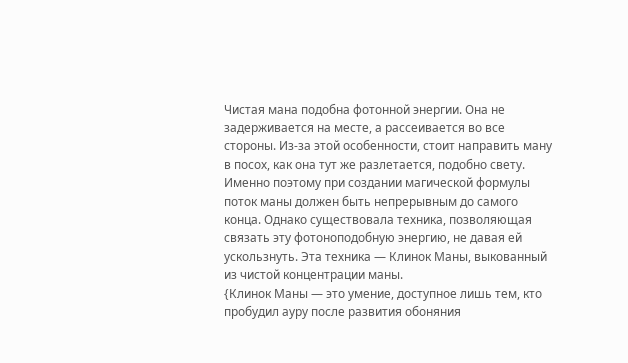Чистая мана подобна фотонной энергии. Она не задерживается на месте, а рассеивается во все стороны. Из-за этой особенности, стоит направить ману в посох, как она тут же разлетается, подобно свету. Именно поэтому при создании магической формулы поток маны должен быть непрерывным до самого конца. Однако существовала техника, позволяющая связать эту фотоноподобную энергию, не давая ей ускользнуть. Эта техника — Клинок Маны, выкованный из чистой концентрации маны.
{Клинок Маны — это умение, доступное лишь тем, кто пробудил ауру после развития обоняния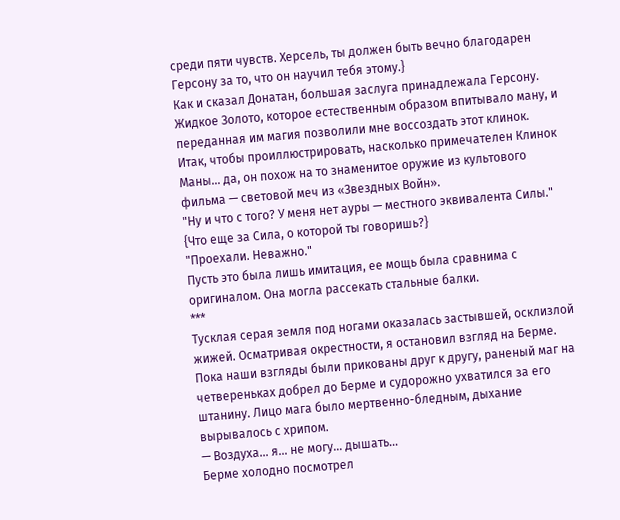среди пяти чувств. Херсель, ты должен быть вечно благодарен Герсону за то, что он научил тебя этому.}
Как и сказал Донатан, большая заслуга принадлежала Герсону. Жидкое Золото, которое естественным образом впитывало ману, и переданная им магия позволили мне воссоздать этот клинок.
Итак, чтобы проиллюстрировать, насколько примечателен Клинок Маны… да, он похож на то знаменитое оружие из культового фильма — световой меч из «Звездных Войн».
"Ну и что с того? У меня нет ауры — местного эквивалента Силы."
{Что еще за Сила, о которой ты говоришь?}
"Проехали. Неважно."
Пусть это была лишь имитация, ее мощь была сравнима с оригиналом. Она могла рассекать стальные балки.
***
Тусклая серая земля под ногами оказалась застывшей, осклизлой жижей. Осматривая окрестности, я остановил взгляд на Берме. Пока наши взгляды были прикованы друг к другу, раненый маг на четвереньках добрел до Берме и судорожно ухватился за его штанину. Лицо мага было мертвенно-бледным, дыхание вырывалось с хрипом.
— Воздуха… я… не могу… дышать…
Берме холодно посмотрел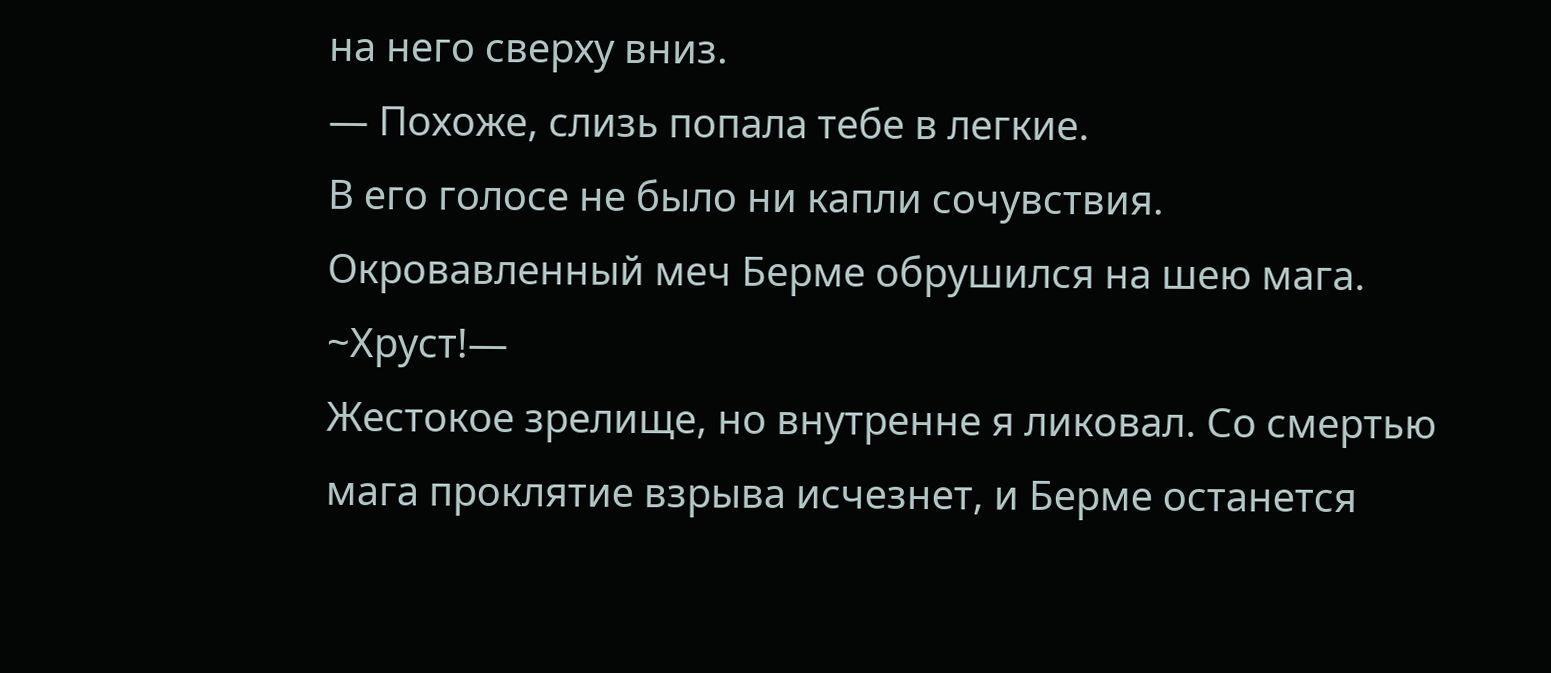на него сверху вниз.
— Похоже, слизь попала тебе в легкие.
В его голосе не было ни капли сочувствия. Окровавленный меч Берме обрушился на шею мага.
~Хруст!—
Жестокое зрелище, но внутренне я ликовал. Со смертью мага проклятие взрыва исчезнет, и Берме останется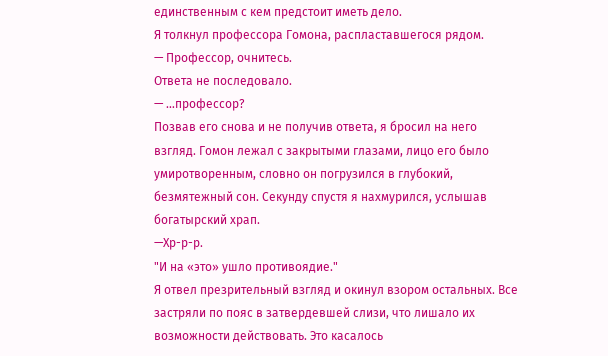единственным с кем предстоит иметь дело.
Я толкнул профессора Гомона, распластавшегося рядом.
— Профессор, очнитесь.
Ответа не последовало.
— …профессор?
Позвав его снова и не получив ответа, я бросил на него взгляд. Гомон лежал с закрытыми глазами, лицо его было умиротворенным, словно он погрузился в глубокий, безмятежный сон. Секунду спустя я нахмурился, услышав богатырский храп.
—Хр-р-р.
"И на «это» ушло противоядие."
Я отвел презрительный взгляд и окинул взором остальных. Все застряли по пояс в затвердевшей слизи, что лишало их возможности действовать. Это касалось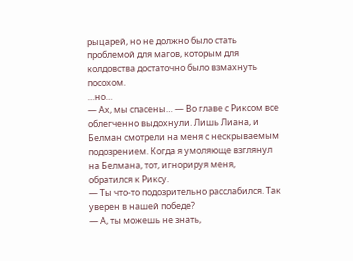рыцарей, но не должно было стать проблемой для магов, которым для колдовства достаточно было взмахнуть посохом.
…но…
— Ах, мы спасены… — Во главе с Риксом все облегченно выдохнули. Лишь Лиана, и Белман смотрели на меня с нескрываемым подозрением. Когда я умоляюще взглянул на Белмана, тот, игнорируя меня, обратился к Риксу.
— Ты что-то подозрительно расслабился. Так уверен в нашей победе?
— А, ты можешь не знать,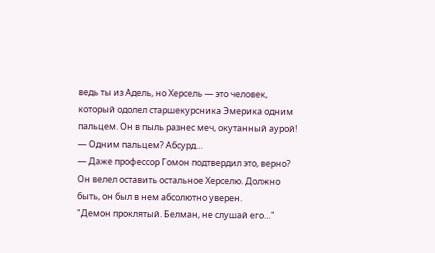ведь ты из Адель, но Херсель — это человек, который одолел старшекурсника Эмерика одним пальцем. Он в пыль разнес меч, окутанный аурой!
— Одним пальцем? Абсурд…
— Даже профессор Гомон подтвердил это, верно? Он велел оставить остальное Херселю. Должно быть, он был в нем абсолютно уверен.
"Демон проклятый. Белман, не слушай его…"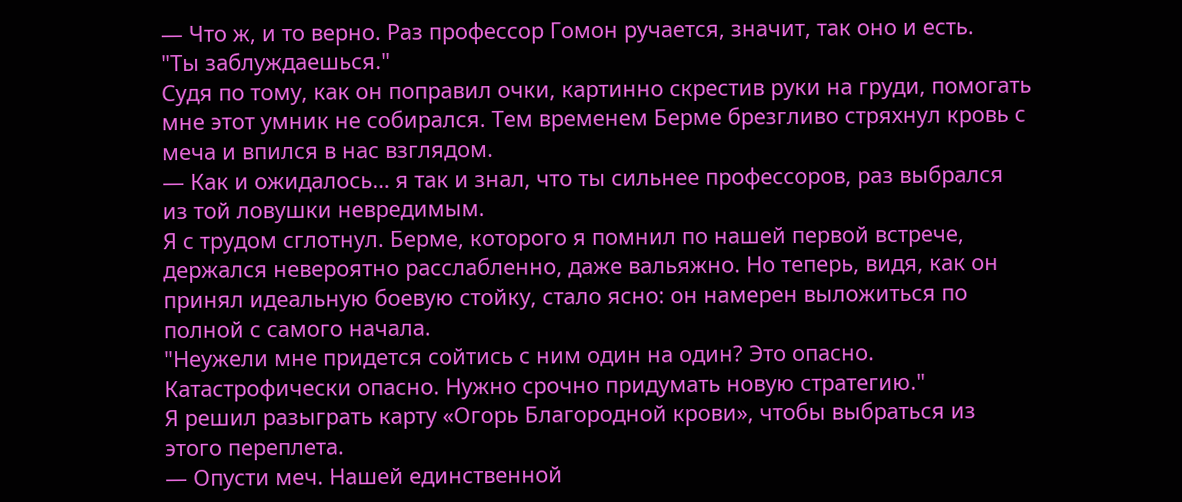— Что ж, и то верно. Раз профессор Гомон ручается, значит, так оно и есть.
"Ты заблуждаешься."
Судя по тому, как он поправил очки, картинно скрестив руки на груди, помогать мне этот умник не собирался. Тем временем Берме брезгливо стряхнул кровь с меча и впился в нас взглядом.
— Как и ожидалось… я так и знал, что ты сильнее профессоров, раз выбрался из той ловушки невредимым.
Я с трудом сглотнул. Берме, которого я помнил по нашей первой встрече, держался невероятно расслабленно, даже вальяжно. Но теперь, видя, как он принял идеальную боевую стойку, стало ясно: он намерен выложиться по полной с самого начала.
"Неужели мне придется сойтись с ним один на один? Это опасно. Катастрофически опасно. Нужно срочно придумать новую стратегию."
Я решил разыграть карту «Огорь Благородной крови», чтобы выбраться из этого переплета.
— Опусти меч. Нашей единственной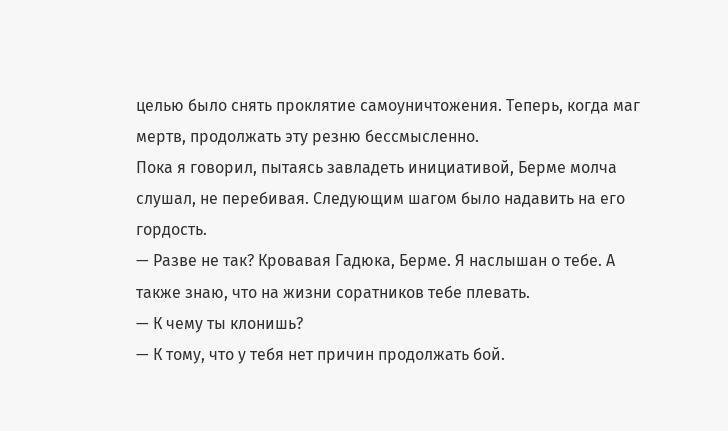целью было снять проклятие самоуничтожения. Теперь, когда маг мертв, продолжать эту резню бессмысленно.
Пока я говорил, пытаясь завладеть инициативой, Берме молча слушал, не перебивая. Следующим шагом было надавить на его гордость.
— Разве не так? Кровавая Гадюка, Берме. Я наслышан о тебе. А также знаю, что на жизни соратников тебе плевать.
— К чему ты клонишь?
— К тому, что у тебя нет причин продолжать бой.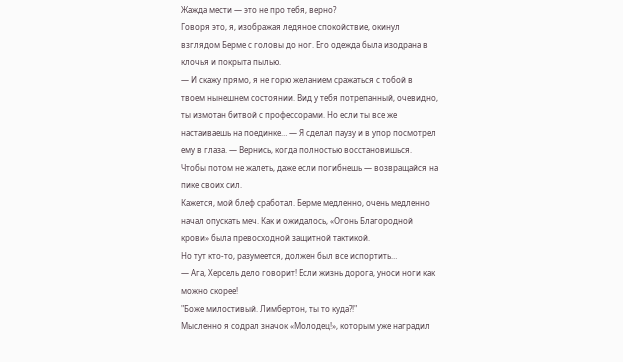Жажда мести — это не про тебя, верно?
Говоря это, я, изображая ледяное спокойствие, окинул взглядом Берме с головы до ног. Его одежда была изодрана в клочья и покрыта пылью.
— И скажу прямо, я не горю желанием сражаться с тобой в твоем нынешнем состоянии. Вид у тебя потрепанный, очевидно, ты измотан битвой с профессорами. Но если ты все же настаиваешь на поединке… — Я сделал паузу и в упор посмотрел ему в глаза. — Вернись, когда полностью восстановишься. Чтобы потом не жалеть, даже если погибнешь — возвращайся на пике своих сил.
Кажется, мой блеф сработал. Берме медленно, очень медленно начал опускать меч. Как и ожидалось, «Огонь Благородной крови» была превосходной защитной тактикой.
Но тут кто-то, разумеется, должен был все испортить…
— Ага, Херсель дело говорит! Если жизнь дорога, уноси ноги как можно скорее!
"Боже милостивый. Лимбертон, ты то куда?!"
Мысленно я содрал значок «Молодец!», которым уже наградил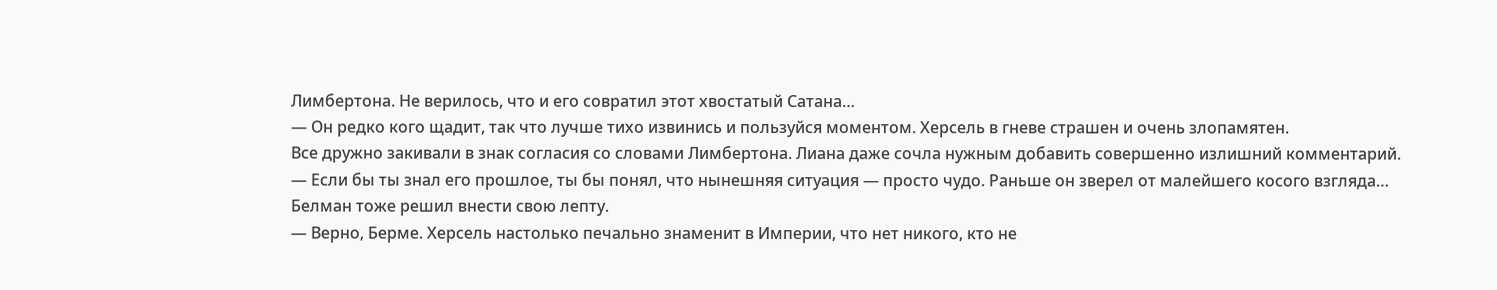Лимбертона. Не верилось, что и его совратил этот хвостатый Сатана…
— Он редко кого щадит, так что лучше тихо извинись и пользуйся моментом. Херсель в гневе страшен и очень злопамятен.
Все дружно закивали в знак согласия со словами Лимбертона. Лиана даже сочла нужным добавить совершенно излишний комментарий.
— Если бы ты знал его прошлое, ты бы понял, что нынешняя ситуация — просто чудо. Раньше он зверел от малейшего косого взгляда…
Белман тоже решил внести свою лепту.
— Верно, Берме. Херсель настолько печально знаменит в Империи, что нет никого, кто не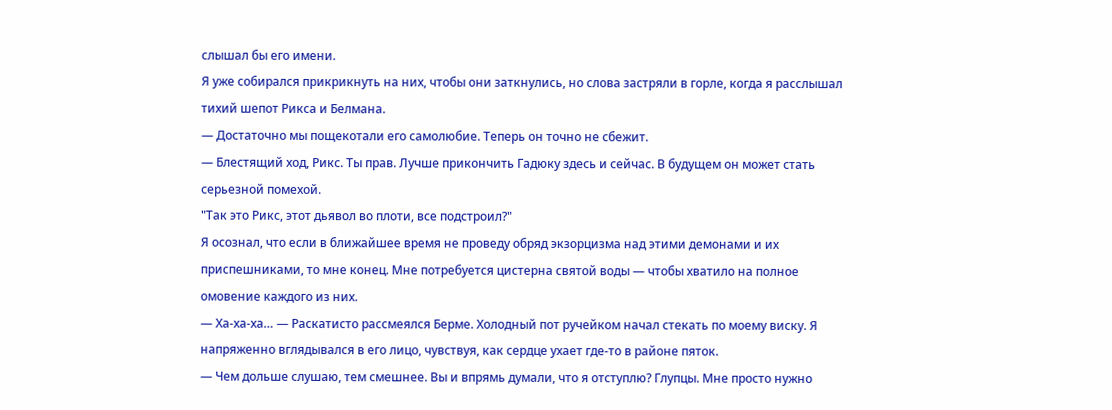слышал бы его имени.
Я уже собирался прикрикнуть на них, чтобы они заткнулись, но слова застряли в горле, когда я расслышал тихий шепот Рикса и Белмана.
— Достаточно мы пощекотали его самолюбие. Теперь он точно не сбежит.
— Блестящий ход, Рикс. Ты прав. Лучше прикончить Гадюку здесь и сейчас. В будущем он может стать серьезной помехой.
"Так это Рикс, этот дьявол во плоти, все подстроил?"
Я осознал, что если в ближайшее время не проведу обряд экзорцизма над этими демонами и их приспешниками, то мне конец. Мне потребуется цистерна святой воды — чтобы хватило на полное омовение каждого из них.
— Ха-ха-ха… — Раскатисто рассмеялся Берме. Холодный пот ручейком начал стекать по моему виску. Я напряженно вглядывался в его лицо, чувствуя, как сердце ухает где-то в районе пяток.
— Чем дольше слушаю, тем смешнее. Вы и впрямь думали, что я отступлю? Глупцы. Мне просто нужно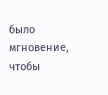было мгновение, чтобы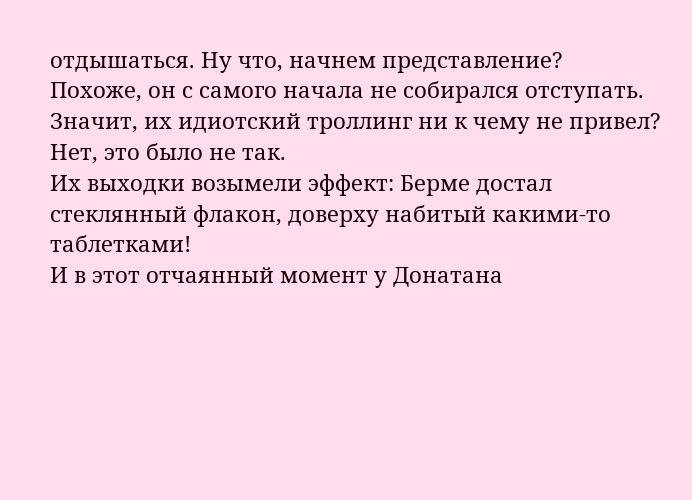отдышаться. Ну что, начнем представление?
Похоже, он с самого начала не собирался отступать. Значит, их идиотский троллинг ни к чему не привел? Нет, это было не так.
Их выходки возымели эффект: Берме достал стеклянный флакон, доверху набитый какими-то таблетками!
И в этот отчаянный момент у Донатана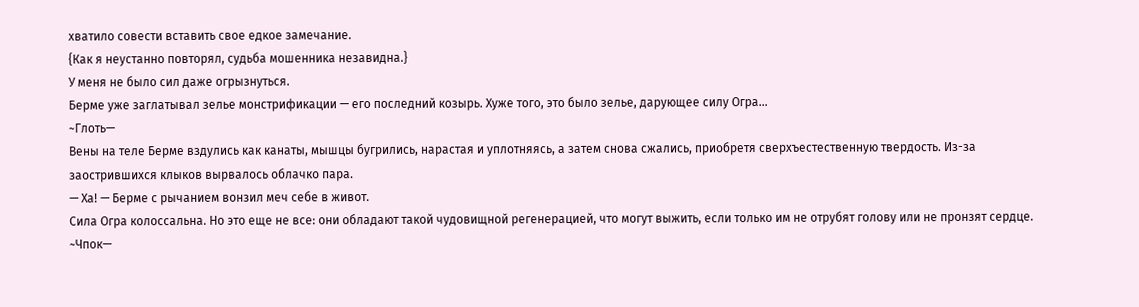хватило совести вставить свое едкое замечание.
{Как я неустанно повторял, судьба мошенника незавидна.}
У меня не было сил даже огрызнуться.
Берме уже заглатывал зелье монстрификации — его последний козырь. Хуже того, это было зелье, дарующее силу Огра…
~Глоть—
Вены на теле Берме вздулись как канаты, мышцы бугрились, нарастая и уплотняясь, а затем снова сжались, приобретя сверхъестественную твердость. Из-за заострившихся клыков вырвалось облачко пара.
— Ха! — Берме с рычанием вонзил меч себе в живот.
Сила Огра колоссальна. Но это еще не все: они обладают такой чудовищной регенерацией, что могут выжить, если только им не отрубят голову или не пронзят сердце.
~Чпок—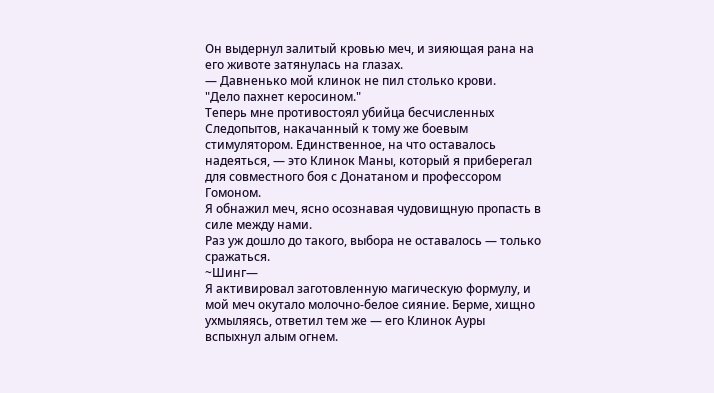Он выдернул залитый кровью меч, и зияющая рана на его животе затянулась на глазах.
— Давненько мой клинок не пил столько крови.
"Дело пахнет керосином."
Теперь мне противостоял убийца бесчисленных Следопытов, накачанный к тому же боевым стимулятором. Единственное, на что оставалось надеяться, — это Клинок Маны, который я приберегал для совместного боя с Донатаном и профессором Гомоном.
Я обнажил меч, ясно осознавая чудовищную пропасть в силе между нами.
Раз уж дошло до такого, выбора не оставалось — только сражаться.
~Шинг—
Я активировал заготовленную магическую формулу, и мой меч окутало молочно-белое сияние. Берме, хищно ухмыляясь, ответил тем же — его Клинок Ауры вспыхнул алым огнем.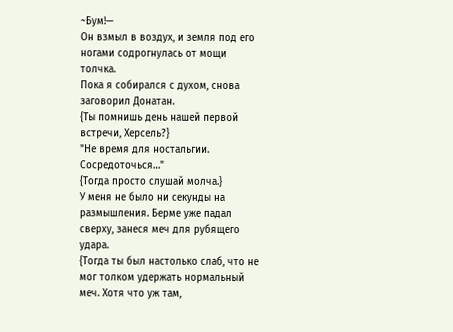~Бум!—
Он взмыл в воздух, и земля под его ногами содрогнулась от мощи толчка.
Пока я собирался с духом, снова заговорил Донатан.
{Ты помнишь день нашей первой встречи, Херсель?}
"Не время для ностальгии. Сосредоточься…"
{Тогда просто слушай молча.}
У меня не было ни секунды на размышления. Берме уже падал сверху, занеся меч для рубящего удара.
{Тогда ты был настолько слаб, что не мог толком удержать нормальный меч. Хотя что уж там,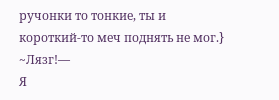ручонки то тонкие, ты и короткий-то меч поднять не мог.}
~Лязг!—
Я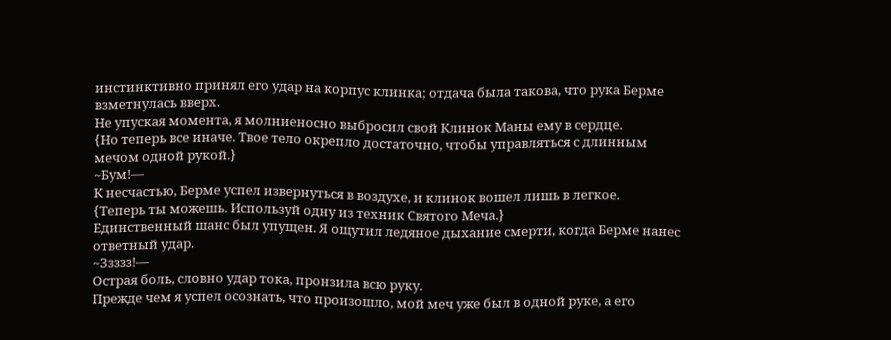инстинктивно принял его удар на корпус клинка; отдача была такова, что рука Берме взметнулась вверх.
Не упуская момента, я молниеносно выбросил свой Клинок Маны ему в сердце.
{Но теперь все иначе. Твое тело окрепло достаточно, чтобы управляться с длинным мечом одной рукой.}
~Бум!—
К несчастью, Берме успел извернуться в воздухе, и клинок вошел лишь в легкое.
{Теперь ты можешь. Используй одну из техник Святого Меча.}
Единственный шанс был упущен. Я ощутил ледяное дыхание смерти, когда Берме нанес ответный удар.
~Ззззз!—
Острая боль, словно удар тока, пронзила всю руку.
Прежде чем я успел осознать, что произошло, мой меч уже был в одной руке, а его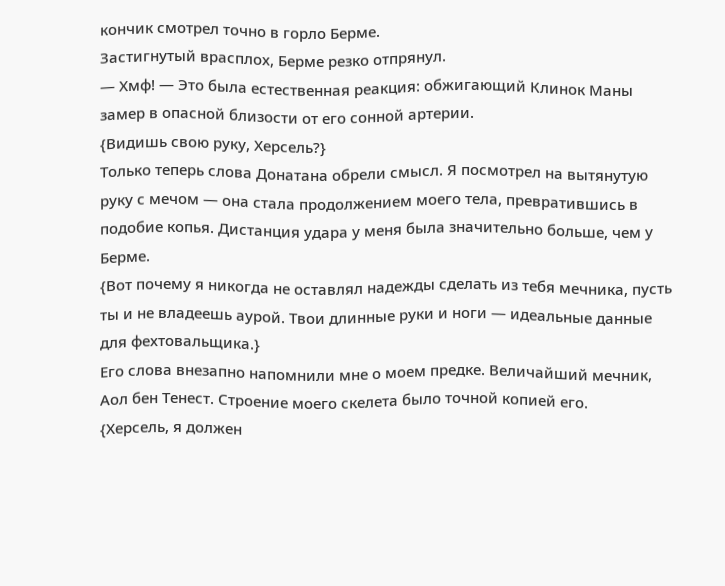кончик смотрел точно в горло Берме.
Застигнутый врасплох, Берме резко отпрянул.
— Хмф! — Это была естественная реакция: обжигающий Клинок Маны замер в опасной близости от его сонной артерии.
{Видишь свою руку, Херсель?}
Только теперь слова Донатана обрели смысл. Я посмотрел на вытянутую руку с мечом — она стала продолжением моего тела, превратившись в подобие копья. Дистанция удара у меня была значительно больше, чем у Берме.
{Вот почему я никогда не оставлял надежды сделать из тебя мечника, пусть ты и не владеешь аурой. Твои длинные руки и ноги — идеальные данные для фехтовальщика.}
Его слова внезапно напомнили мне о моем предке. Величайший мечник, Аол бен Тенест. Строение моего скелета было точной копией его.
{Херсель, я должен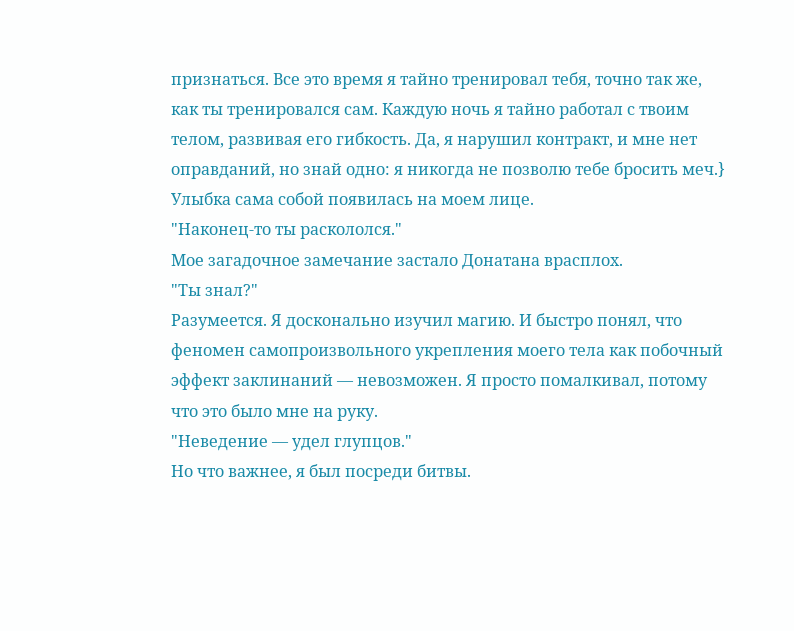признаться. Все это время я тайно тренировал тебя, точно так же, как ты тренировался сам. Каждую ночь я тайно работал с твоим телом, развивая его гибкость. Да, я нарушил контракт, и мне нет оправданий, но знай одно: я никогда не позволю тебе бросить меч.}
Улыбка сама собой появилась на моем лице.
"Наконец-то ты раскололся."
Мое загадочное замечание застало Донатана врасплох.
"Ты знал?"
Разумеется. Я досконально изучил магию. И быстро понял, что феномен самопроизвольного укрепления моего тела как побочный эффект заклинаний — невозможен. Я просто помалкивал, потому что это было мне на руку.
"Неведение — удел глупцов."
Но что важнее, я был посреди битвы.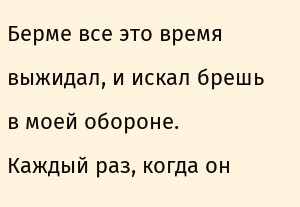Берме все это время выжидал, и искал брешь в моей обороне.
Каждый раз, когда он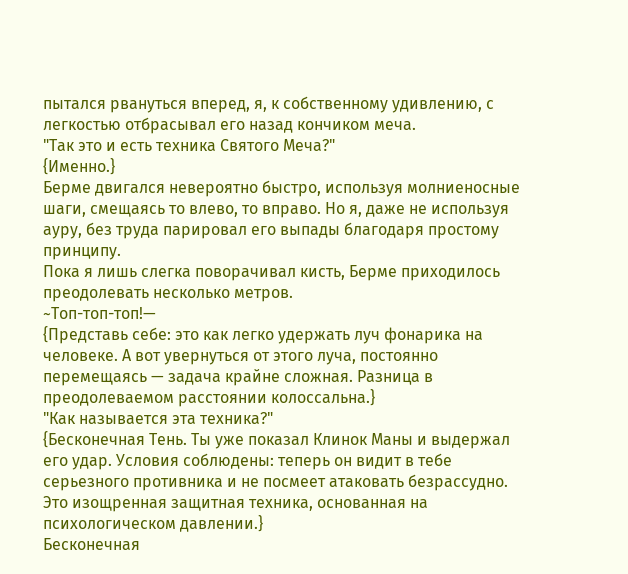пытался рвануться вперед, я, к собственному удивлению, с легкостью отбрасывал его назад кончиком меча.
"Так это и есть техника Святого Меча?"
{Именно.}
Берме двигался невероятно быстро, используя молниеносные шаги, смещаясь то влево, то вправо. Но я, даже не используя ауру, без труда парировал его выпады благодаря простому принципу.
Пока я лишь слегка поворачивал кисть, Берме приходилось преодолевать несколько метров.
~Топ-топ-топ!—
{Представь себе: это как легко удержать луч фонарика на человеке. А вот увернуться от этого луча, постоянно перемещаясь — задача крайне сложная. Разница в преодолеваемом расстоянии колоссальна.}
"Как называется эта техника?"
{Бесконечная Тень. Ты уже показал Клинок Маны и выдержал его удар. Условия соблюдены: теперь он видит в тебе серьезного противника и не посмеет атаковать безрассудно. Это изощренная защитная техника, основанная на психологическом давлении.}
Бесконечная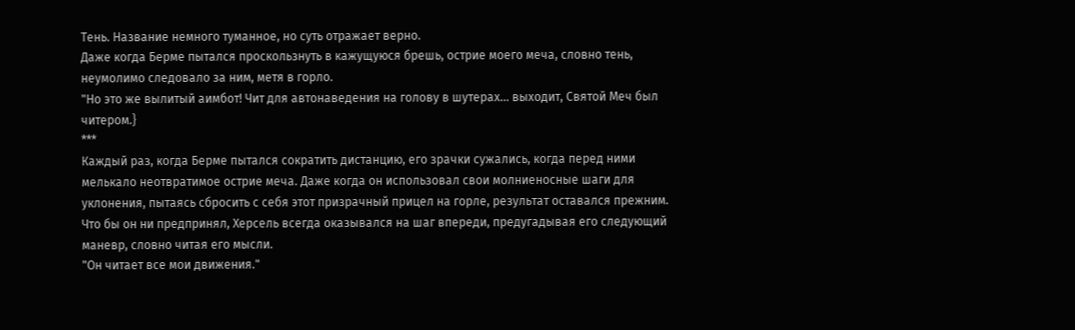Тень. Название немного туманное, но суть отражает верно.
Даже когда Берме пытался проскользнуть в кажущуюся брешь, острие моего меча, словно тень, неумолимо следовало за ним, метя в горло.
"Но это же вылитый аимбот! Чит для автонаведения на голову в шутерах… выходит, Святой Меч был читером.}
***
Каждый раз, когда Берме пытался сократить дистанцию, его зрачки сужались, когда перед ними мелькало неотвратимое острие меча. Даже когда он использовал свои молниеносные шаги для уклонения, пытаясь сбросить с себя этот призрачный прицел на горле, результат оставался прежним.
Что бы он ни предпринял, Херсель всегда оказывался на шаг впереди, предугадывая его следующий маневр, словно читая его мысли.
"Он читает все мои движения."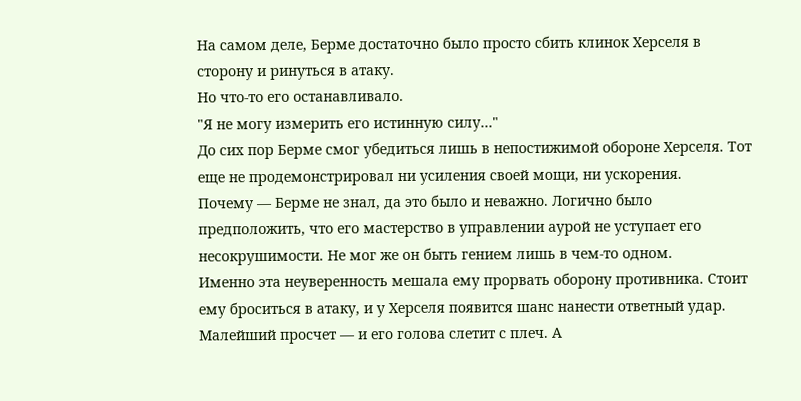На самом деле, Берме достаточно было просто сбить клинок Херселя в сторону и ринуться в атаку.
Но что-то его останавливало.
"Я не могу измерить его истинную силу…"
До сих пор Берме смог убедиться лишь в непостижимой обороне Херселя. Тот еще не продемонстрировал ни усиления своей мощи, ни ускорения.
Почему — Берме не знал, да это было и неважно. Логично было предположить, что его мастерство в управлении аурой не уступает его несокрушимости. Не мог же он быть гением лишь в чем-то одном.
Именно эта неуверенность мешала ему прорвать оборону противника. Стоит ему броситься в атаку, и у Херселя появится шанс нанести ответный удар.
Малейший просчет — и его голова слетит с плеч. А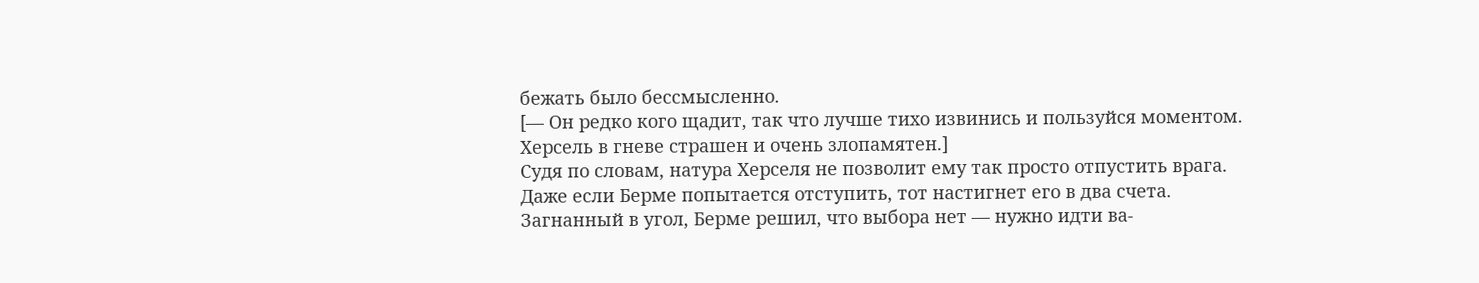бежать было бессмысленно.
[— Он редко кого щадит, так что лучше тихо извинись и пользуйся моментом. Херсель в гневе страшен и очень злопамятен.]
Судя по словам, натура Херселя не позволит ему так просто отпустить врага. Даже если Берме попытается отступить, тот настигнет его в два счета.
Загнанный в угол, Берме решил, что выбора нет — нужно идти ва-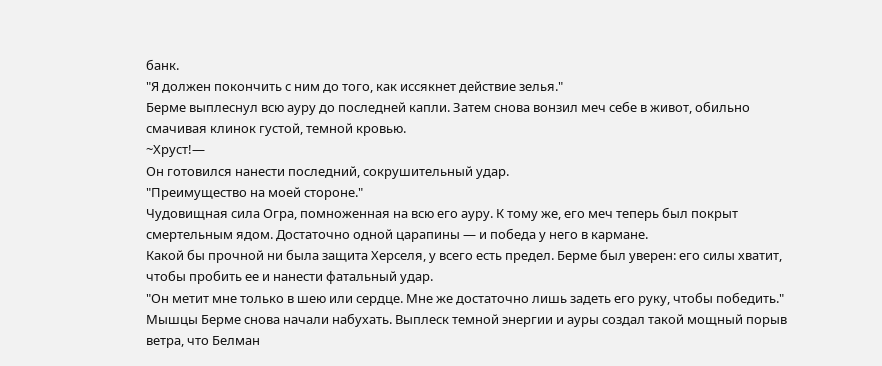банк.
"Я должен покончить с ним до того, как иссякнет действие зелья."
Берме выплеснул всю ауру до последней капли. Затем снова вонзил меч себе в живот, обильно смачивая клинок густой, темной кровью.
~Хруст!—
Он готовился нанести последний, сокрушительный удар.
"Преимущество на моей стороне."
Чудовищная сила Огра, помноженная на всю его ауру. К тому же, его меч теперь был покрыт смертельным ядом. Достаточно одной царапины — и победа у него в кармане.
Какой бы прочной ни была защита Херселя, у всего есть предел. Берме был уверен: его силы хватит, чтобы пробить ее и нанести фатальный удар.
"Он метит мне только в шею или сердце. Мне же достаточно лишь задеть его руку, чтобы победить."
Мышцы Берме снова начали набухать. Выплеск темной энергии и ауры создал такой мощный порыв ветра, что Белман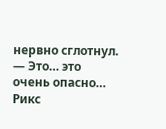нервно сглотнул.
— Это… это очень опасно…
Рикс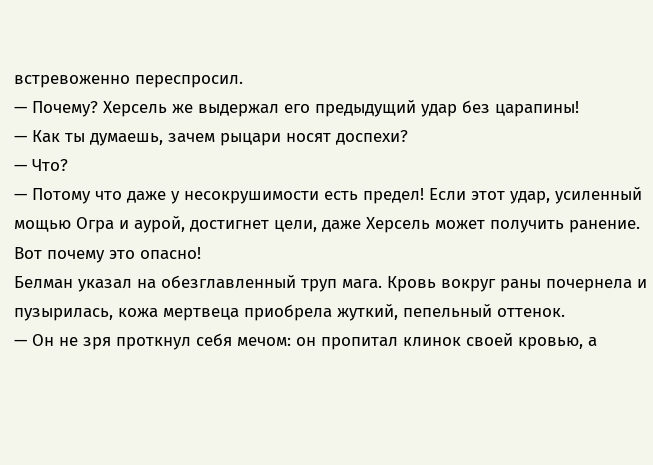встревоженно переспросил.
— Почему? Херсель же выдержал его предыдущий удар без царапины!
— Как ты думаешь, зачем рыцари носят доспехи?
— Что?
— Потому что даже у несокрушимости есть предел! Если этот удар, усиленный мощью Огра и аурой, достигнет цели, даже Херсель может получить ранение. Вот почему это опасно!
Белман указал на обезглавленный труп мага. Кровь вокруг раны почернела и пузырилась, кожа мертвеца приобрела жуткий, пепельный оттенок.
— Он не зря проткнул себя мечом: он пропитал клинок своей кровью, а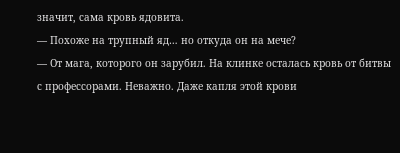значит, сама кровь ядовита.
— Похоже на трупный яд… но откуда он на мече?
— От мага, которого он зарубил. На клинке осталась кровь от битвы с профессорами. Неважно. Даже капля этой крови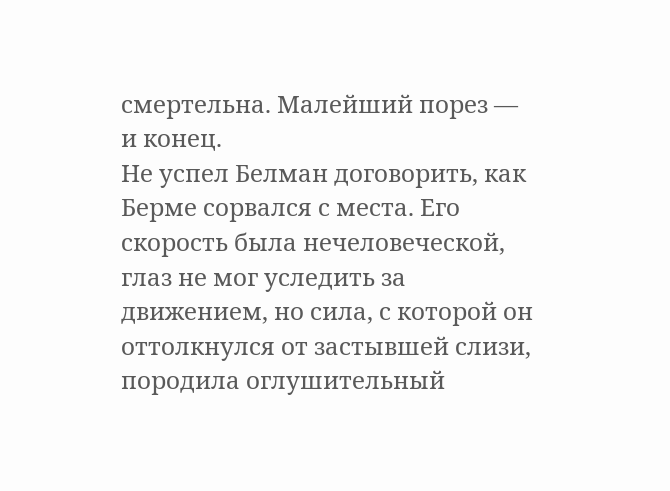смертельна. Малейший порез — и конец.
Не успел Белман договорить, как Берме сорвался с места. Его скорость была нечеловеческой, глаз не мог уследить за движением, но сила, с которой он оттолкнулся от застывшей слизи, породила оглушительный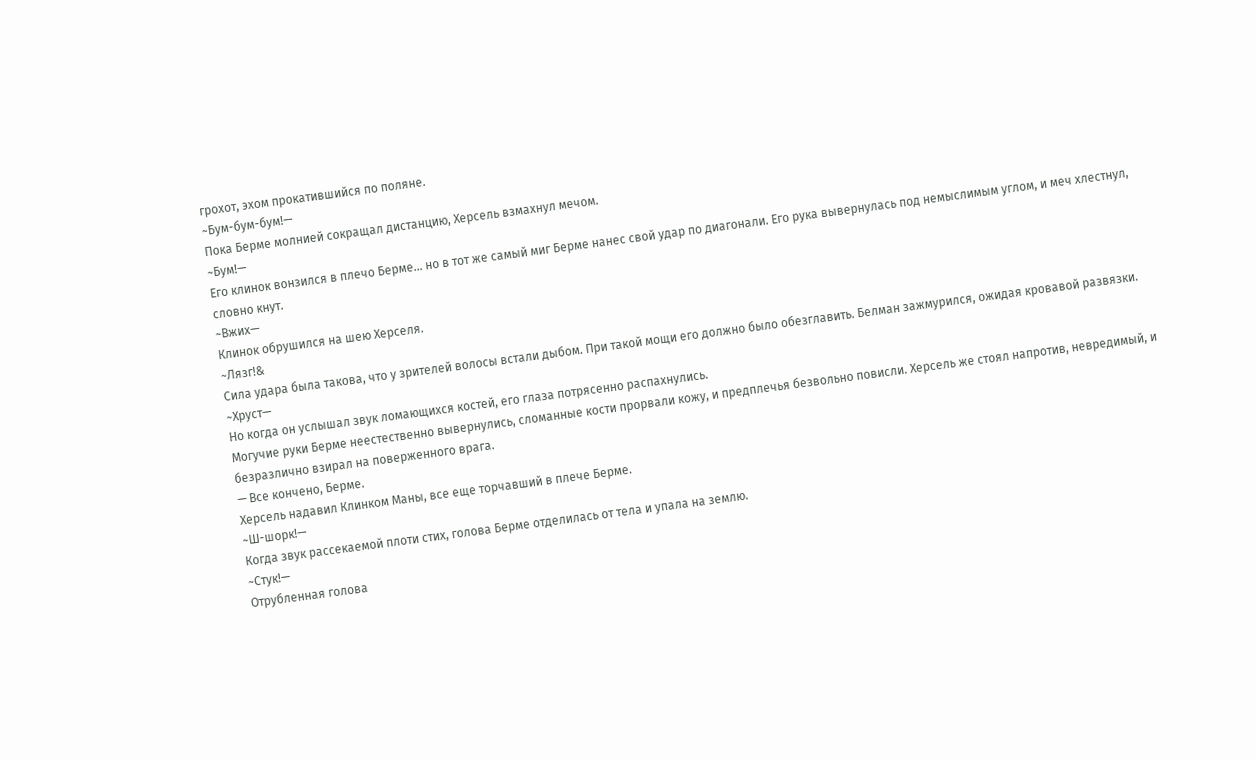грохот, эхом прокатившийся по поляне.
~Бум-бум-бум!—
Пока Берме молнией сокращал дистанцию, Херсель взмахнул мечом.
~Бум!—
Его клинок вонзился в плечо Берме… но в тот же самый миг Берме нанес свой удар по диагонали. Его рука вывернулась под немыслимым углом, и меч хлестнул, словно кнут.
~Вжих—
Клинок обрушился на шею Херселя.
~Лязг!&
Сила удара была такова, что у зрителей волосы встали дыбом. При такой мощи его должно было обезглавить. Белман зажмурился, ожидая кровавой развязки.
~Хруст—
Но когда он услышал звук ломающихся костей, его глаза потрясенно распахнулись.
Могучие руки Берме неестественно вывернулись, сломанные кости прорвали кожу, и предплечья безвольно повисли. Херсель же стоял напротив, невредимый, и безразлично взирал на поверженного врага.
— Все кончено, Берме.
Херсель надавил Клинком Маны, все еще торчавший в плече Берме.
~Ш-шорк!—
Когда звук рассекаемой плоти стих, голова Берме отделилась от тела и упала на землю.
~Стук!—
Отрубленная голова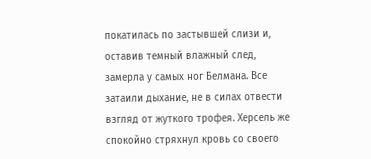покатилась по застывшей слизи и, оставив темный влажный след, замерла у самых ног Белмана. Все затаили дыхание, не в силах отвести взгляд от жуткого трофея. Херсель же спокойно стряхнул кровь со своего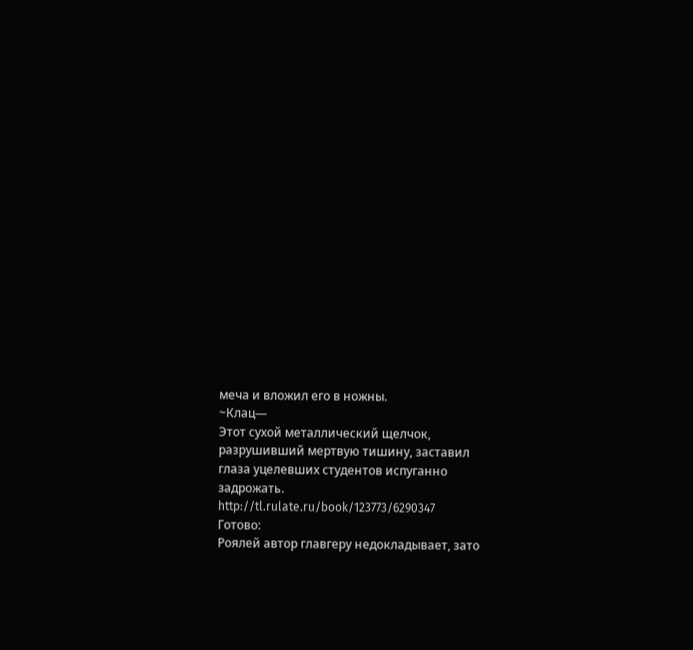меча и вложил его в ножны.
~Клац—
Этот сухой металлический щелчок, разрушивший мертвую тишину, заставил глаза уцелевших студентов испуганно задрожать.
http://tl.rulate.ru/book/123773/6290347
Готово:
Роялей автор главгеру недокладывает, зато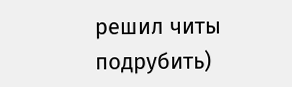решил читы подрубить)